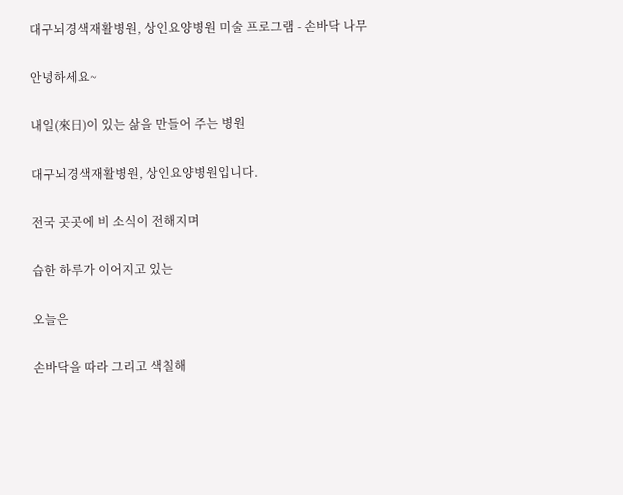대구뇌경색재활병원, 상인요양병원 미술 프로그램 - 손바닥 나무

안녕하세요~

내일(來日)이 있는 삶을 만들어 주는 병원

대구뇌경색재활병원, 상인요양병원입니다.

전국 곳곳에 비 소식이 전해지며

습한 하루가 이어지고 있는

오늘은

손바닥을 따라 그리고 색칠해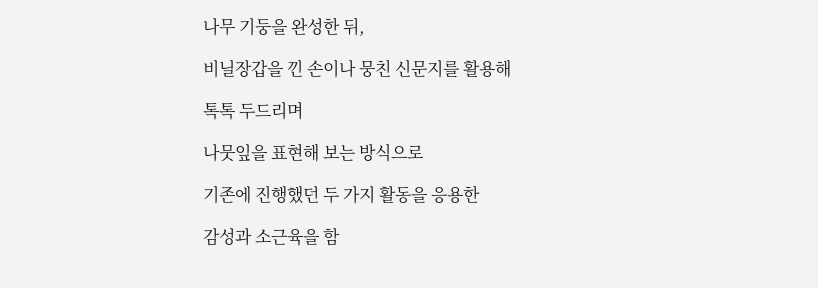나무 기둥을 완성한 뒤,

비닐장갑을 낀 손이나 뭉친 신문지를 활용해

톡톡 두드리며

나뭇잎을 표현해 보는 방식으로

기존에 진행했던 두 가지 활동을 응용한

감성과 소근육을 함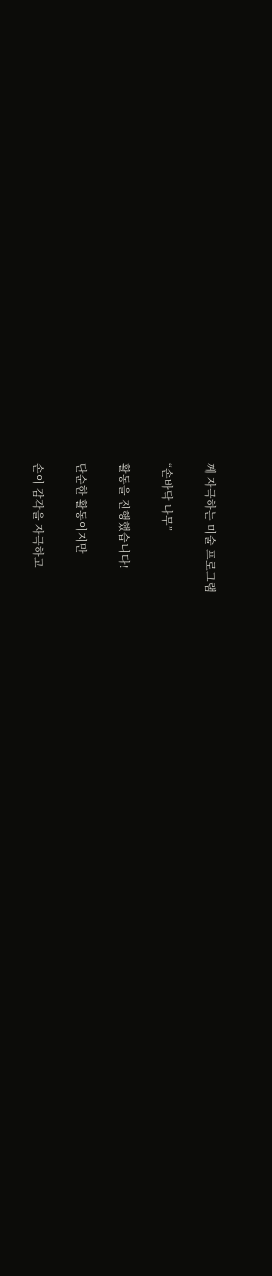께 자극하는 미술 프로그램

“손바닥 나무”

활동을 진행했습니다!

단순한 활동이지만

손이 감각을 자극하고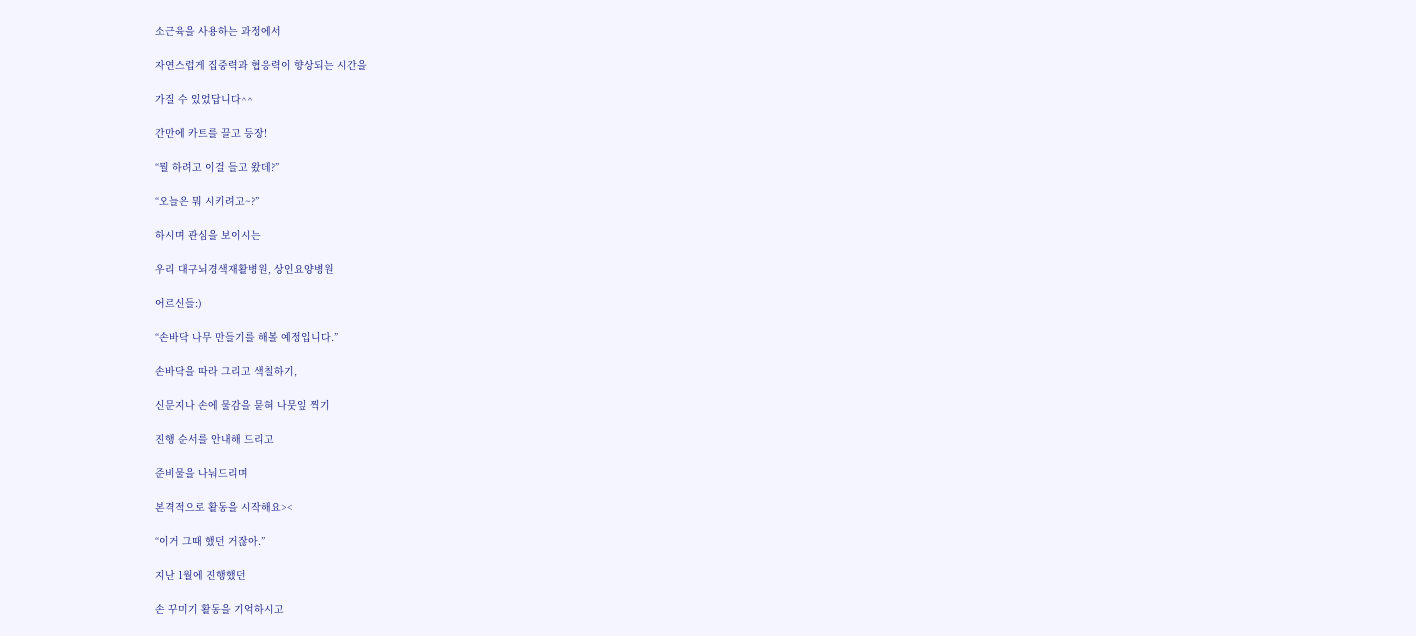소근육을 사용하는 과정에서

자연스럽게 집중력과 협응력이 향상되는 시간을

가질 수 있었답니다^^

간만에 카트를 끌고 등장!

“뭘 하려고 이걸 들고 왔데?”

“오늘은 뭐 시키려고~?”

하시며 관심을 보이시는

우리 대구뇌경색재활병원, 상인요양병원

어르신들:)

“손바닥 나무 만들기를 해볼 예정입니다.”

손바닥을 따라 그리고 색칠하기,

신문지나 손에 물감을 묻혀 나뭇잎 찍기

진행 순서를 안내해 드리고

준비물을 나눠드리며

본격적으로 활동을 시작해요><

“이거 그때 했던 거잖아.”

지난 1월에 진행했던

손 꾸미기 활동을 기억하시고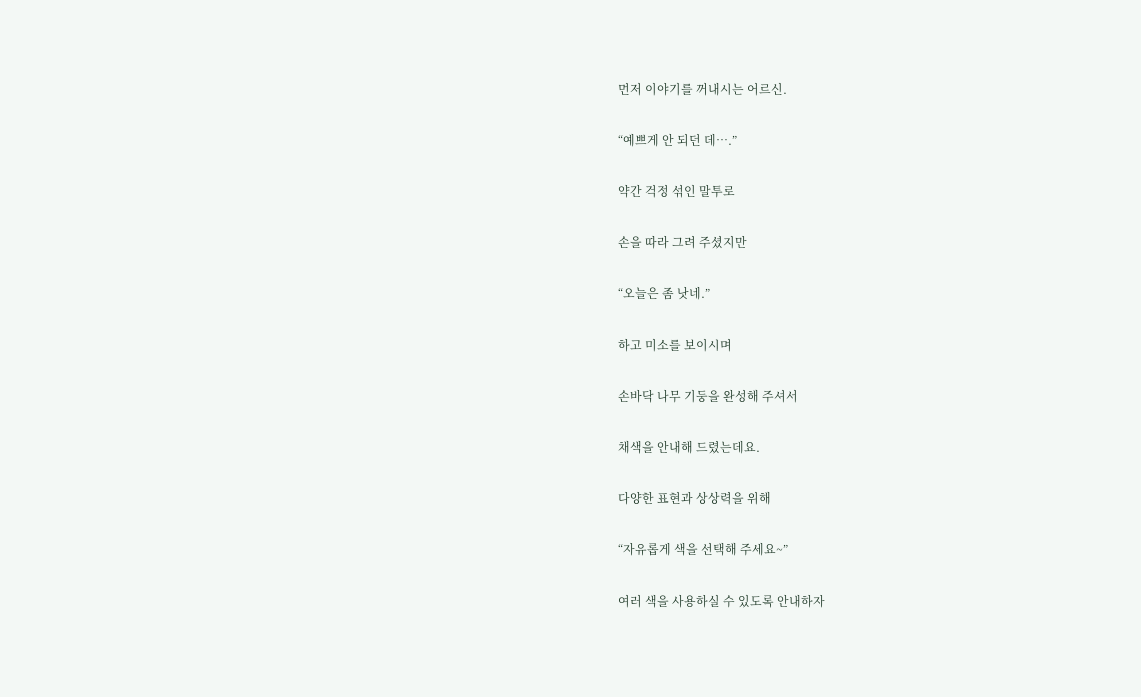먼저 이야기를 꺼내시는 어르신.

“예쁘게 안 되던 데….”

약간 걱정 섞인 말투로

손을 따라 그려 주셨지만

“오늘은 좀 낫네.”

하고 미소를 보이시며

손바닥 나무 기둥을 완성해 주셔서

채색을 안내해 드렸는데요.

다양한 표현과 상상력을 위해

“자유롭게 색을 선택해 주세요~”

여러 색을 사용하실 수 있도록 안내하자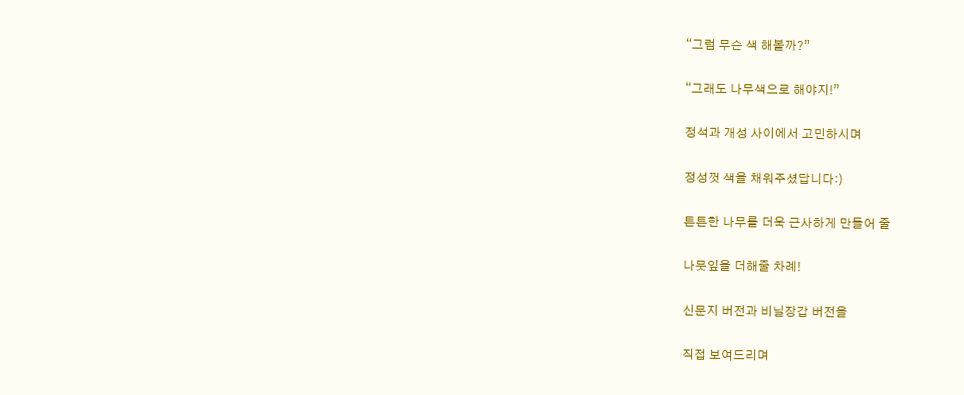“그럼 무슨 색 해볼까?”

“그래도 나무색으로 해야지!”

정석과 개성 사이에서 고민하시며

정성껏 색을 채워주셨답니다:)

튼튼한 나무를 더욱 근사하게 만들어 줄

나뭇잎을 더해줄 차례!

신문지 버전과 비닐장갑 버전을

직접 보여드리며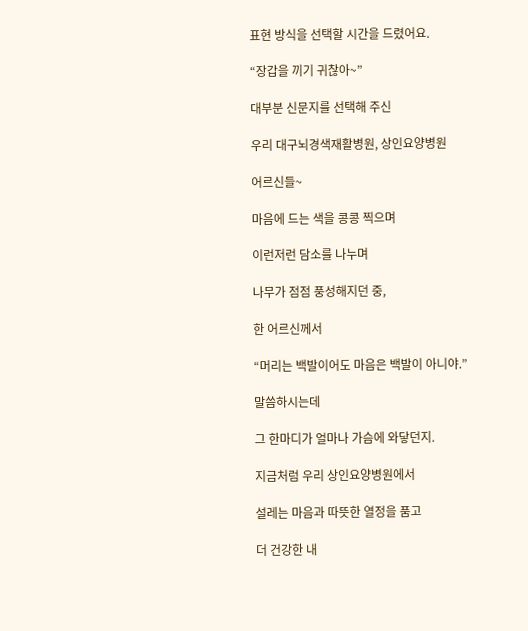표현 방식을 선택할 시간을 드렸어요.

“장갑을 끼기 귀찮아~”

대부분 신문지를 선택해 주신

우리 대구뇌경색재활병원, 상인요양병원

어르신들~

마음에 드는 색을 콩콩 찍으며

이런저런 담소를 나누며

나무가 점점 풍성해지던 중,

한 어르신께서

“머리는 백발이어도 마음은 백발이 아니야.”

말씀하시는데

그 한마디가 얼마나 가슴에 와닿던지.

지금처럼 우리 상인요양병원에서

설레는 마음과 따뜻한 열정을 품고

더 건강한 내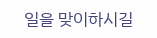일을 맞이하시길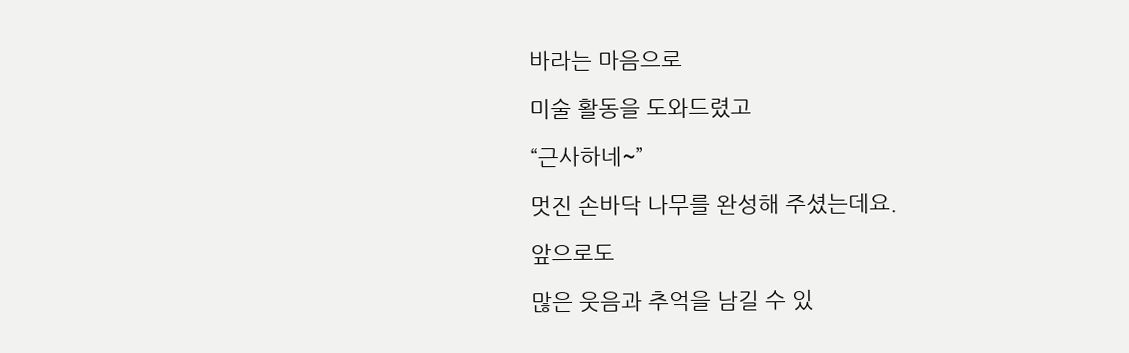바라는 마음으로

미술 활동을 도와드렸고

“근사하네~”

멋진 손바닥 나무를 완성해 주셨는데요.

앞으로도

많은 웃음과 추억을 남길 수 있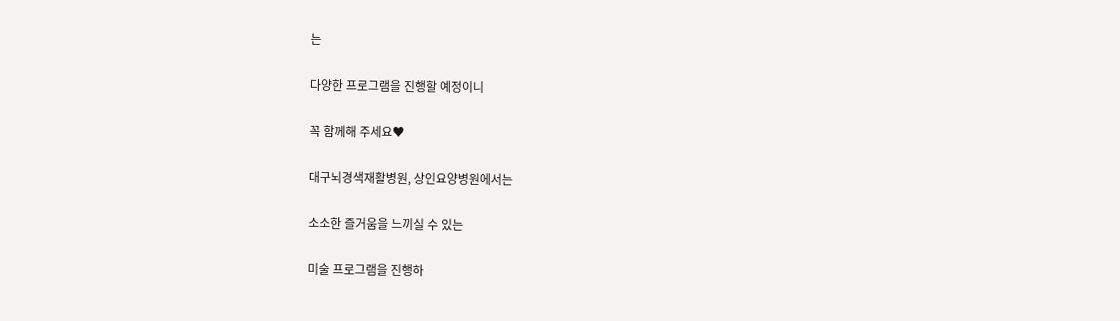는

다양한 프로그램을 진행할 예정이니

꼭 함께해 주세요♥

대구뇌경색재활병원, 상인요양병원에서는

소소한 즐거움을 느끼실 수 있는

미술 프로그램을 진행하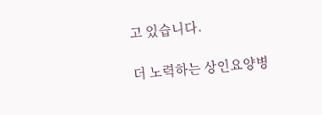고 있습니다.

더 노력하는 상인요양병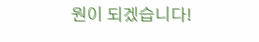원이 되겠습니다!